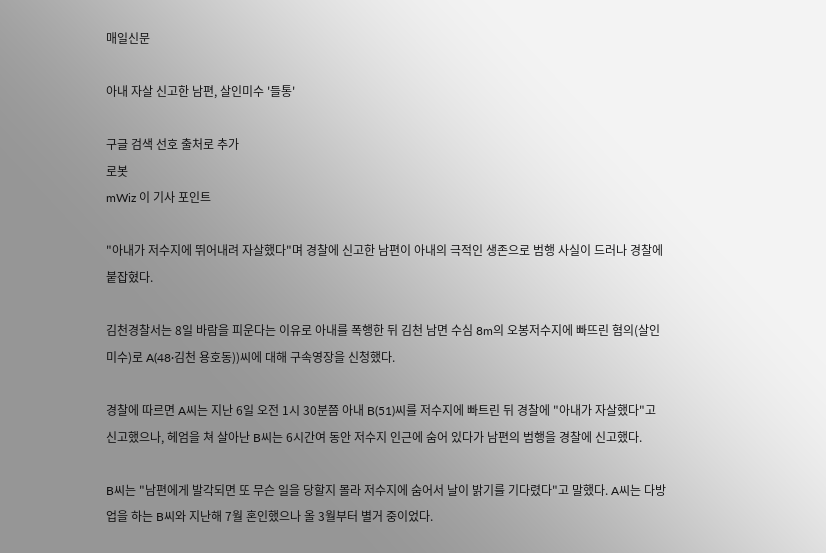매일신문

아내 자살 신고한 남편, 살인미수 '들통'

구글 검색 선호 출처로 추가
로봇
mWiz 이 기사 포인트

"아내가 저수지에 뛰어내려 자살했다"며 경찰에 신고한 남편이 아내의 극적인 생존으로 범행 사실이 드러나 경찰에 붙잡혔다.

김천경찰서는 8일 바람을 피운다는 이유로 아내를 폭행한 뒤 김천 남면 수심 8m의 오봉저수지에 빠뜨린 혐의(살인미수)로 A(48·김천 용호동))씨에 대해 구속영장을 신청했다.

경찰에 따르면 A씨는 지난 6일 오전 1시 30분쯤 아내 B(51)씨를 저수지에 빠트린 뒤 경찰에 "아내가 자살했다"고 신고했으나, 헤엄을 쳐 살아난 B씨는 6시간여 동안 저수지 인근에 숨어 있다가 남편의 범행을 경찰에 신고했다.

B씨는 "남편에게 발각되면 또 무슨 일을 당할지 몰라 저수지에 숨어서 날이 밝기를 기다렸다"고 말했다. A씨는 다방업을 하는 B씨와 지난해 7월 혼인했으나 올 3월부터 별거 중이었다.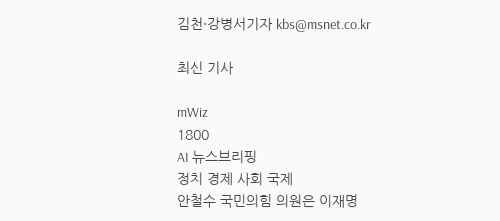김천·강병서기자 kbs@msnet.co.kr

최신 기사

mWiz
1800
AI 뉴스브리핑
정치 경제 사회 국제
안철수 국민의힘 의원은 이재명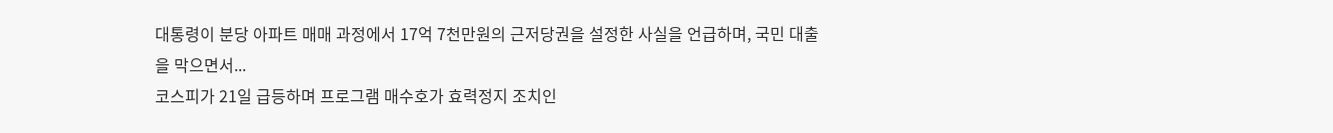대통령이 분당 아파트 매매 과정에서 17억 7천만원의 근저당권을 설정한 사실을 언급하며, 국민 대출을 막으면서...
코스피가 21일 급등하며 프로그램 매수호가 효력정지 조치인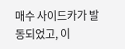매수 사이드카가 발동되었고, 이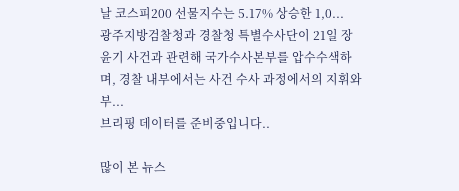날 코스피200 선물지수는 5.17% 상승한 1,0...
광주지방검찰청과 경찰청 특별수사단이 21일 장윤기 사건과 관련해 국가수사본부를 압수수색하며, 경찰 내부에서는 사건 수사 과정에서의 지휘와 부...
브리핑 데이터를 준비중입니다..

많이 본 뉴스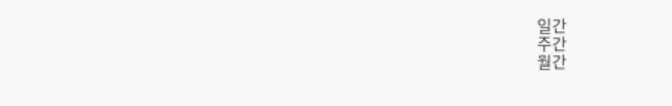일간
주간
월간